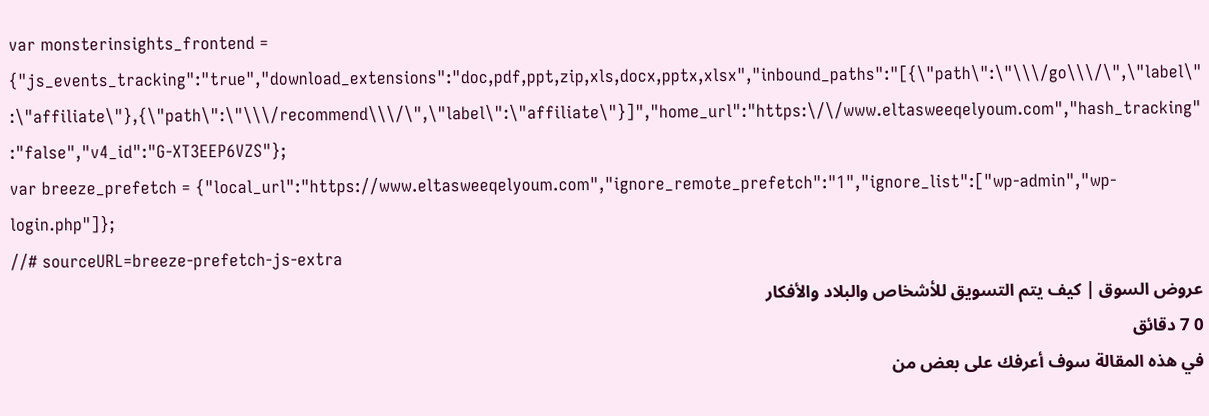var monsterinsights_frontend = {"js_events_tracking":"true","download_extensions":"doc,pdf,ppt,zip,xls,docx,pptx,xlsx","inbound_paths":"[{\"path\":\"\\\/go\\\/\",\"label\":\"affiliate\"},{\"path\":\"\\\/recommend\\\/\",\"label\":\"affiliate\"}]","home_url":"https:\/\/www.eltasweeqelyoum.com","hash_tracking":"false","v4_id":"G-XT3EEP6VZS"};
var breeze_prefetch = {"local_url":"https://www.eltasweeqelyoum.com","ignore_remote_prefetch":"1","ignore_list":["wp-admin","wp-login.php"]};
//# sourceURL=breeze-prefetch-js-extra
عروض السوق | كيف يتم التسويق للأشخاص والبلاد والأفكار
0 7 دقائق
في هذه المقالة سوف أعرفك على بعض من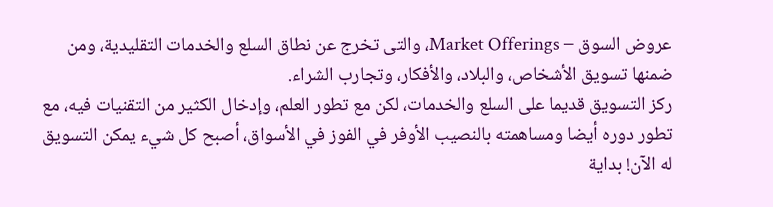عروض السوق – Market Offerings، والتى تخرج عن نطاق السلع والخدمات التقليدية، ومن ضمنها تسويق الأشخاص، والبلاد، والأفكار، وتجارب الشراء.
ركز التسويق قديما على السلع والخدمات، لكن مع تطور العلم، وإدخال الكثير من التقنيات فيه، مع تطور دوره أيضا ومساهمته بالنصيب الأوفر في الفوز في الأسواق، أصبح كل شيء يمكن التسويق له الآن! بداية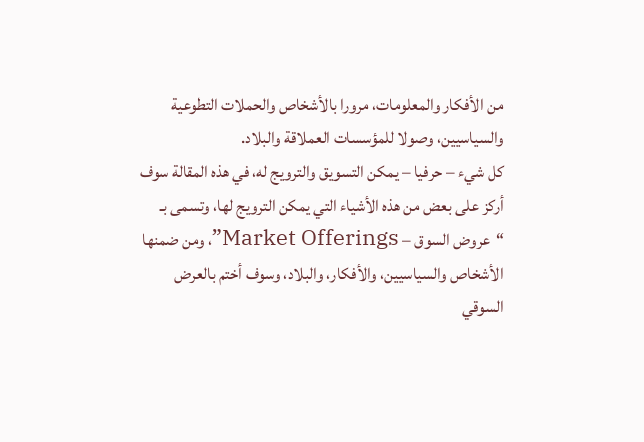من الأفكار والمعلومات، مرورا بالأشخاص والحملات التطوعية والسياسيين، وصولا للمؤسسات العملاقة والبلاد.
كل شيء – حرفيا – يمكن التسويق والترويج له، في هذه المقالة سوف أركز على بعض من هذه الأشياء التي يمكن الترويج لها، وتسمى بـ “عروض السوق – Market Offerings”، ومن ضمنها الأشخاص والسياسيين، والأفكار، والبلاد، وسوف أختم بالعرض السوقي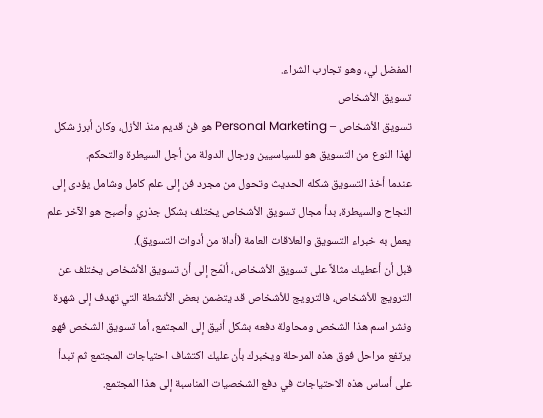المفضل لي، وهو تجارب الشراء.
تسويق الأشخاص
تسويق الأشخاص – Personal Marketing هو فن قديم منذ الأزل، وكان أبرز شكل لهذا النوع من التسويق هو للسياسيين ورجال الدولة من أجل السيطرة والتحكم.
عندما أخذ التسويق شكله الحديث وتحول من مجرد فن إلى علم كامل وشامل يؤدى إلى النجاح والسيطرة، بدأ مجال تسويق الأشخاص يختلف بشكل جذري وأصبح هو الآخر علم يعمل به خبراء التسويق والعلاقات العامة (أداة من أدوات التسويق).
قبل أن أعطيك مثالاً على تسويق الأشخاص، ألمّح إلى أن تسويق الأشخاص يختلف عن الترويج للأشخاص، فالترويج للأشخاص قد يتضمن بعض الأنشطة التي تهدف إلى شهرة ونشر اسم هذا الشخص ومحاولة دفعه بشكل أنيق إلى المجتمع، أما تسويق الشخص فهو يرتفع مراحل فوق هذه المرحلة ويخبرك بأن عليك اكتشاف احتياجات المجتمع ثم تبدأ على أساس هذه الاحتياجات في دفع الشخصيات المناسبة إلى هذا المجتمع.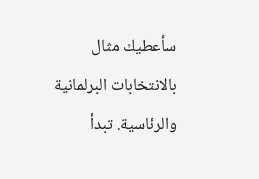سأعطيك مثال بالانتخابات البرلمانية والرئاسية. تبدأ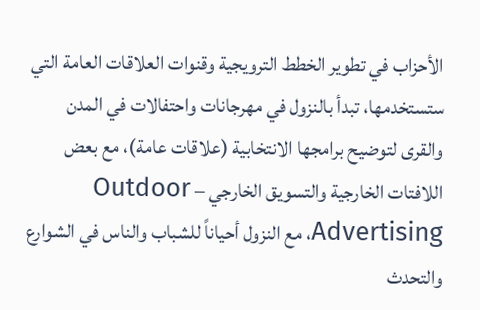الأحزاب في تطوير الخطط الترويجية وقنوات العلاقات العامة التي ستستخدمها، تبدأ بالنزول في مهرجانات واحتفالات في المدن والقرى لتوضيح برامجها الانتخابية (علاقات عامة)، مع بعض اللافتات الخارجية والتسويق الخارجي – Outdoor Advertising، مع النزول أحياناً للشباب والناس في الشوارع والتحدث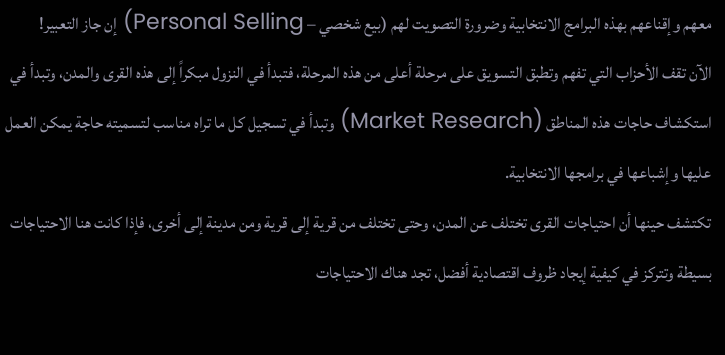معهم وإقناعهم بهذه البرامج الانتخابية وضرورة التصويت لهم (بيع شخصي – Personal Selling) إن جاز التعبير!
الآن تقف الأحزاب التي تفهم وتطبق التسويق على مرحلة أعلى من هذه المرحلة، فتبدأ في النزول مبكراً إلى هذه القرى والمدن، وتبدأ في استكشاف حاجات هذه المناطق (Market Research) وتبدأ في تسجيل كل ما تراه مناسب لتسميته حاجة يمكن العمل عليها وإشباعها في برامجها الانتخابية.
تكتشف حينها أن احتياجات القرى تختلف عن المدن، وحتى تختلف من قرية إلى قرية ومن مدينة إلى أخرى، فإذا كانت هنا الاحتياجات بسيطة وتتركز في كيفية إيجاد ظروف اقتصادية أفضل، تجد هناك الاحتياجات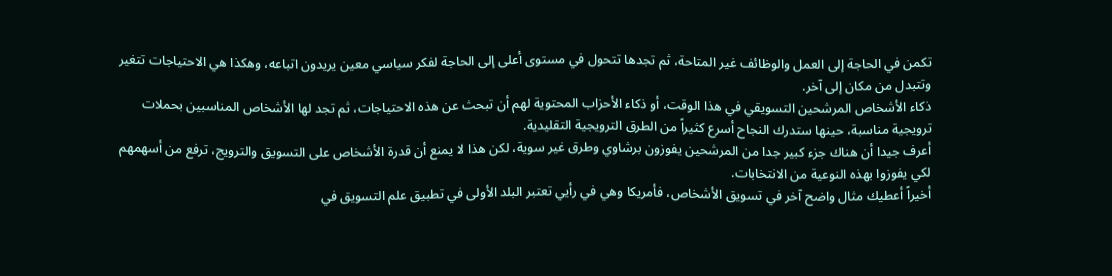تكمن في الحاجة إلى العمل والوظائف غير المتاحة، ثم تجدها تتحول في مستوى أعلى إلى الحاجة لفكر سياسي معين يريدون اتباعه، وهكذا هي الاحتياجات تتغير وتتبدل من مكان إلى آخر.
ذكاء الأشخاص المرشحين التسويقي في هذا الوقت، أو ذكاء الأحزاب المحتوية لهم أن تبحث عن هذه الاحتياجات، ثم تجد لها الأشخاص المناسبين بحملات ترويجية مناسبة، حينها ستدرك النجاح أسرع كثيراً من الطرق الترويجية التقليدية.
أعرف جيدا أن هناك جزء كبير جدا من المرشحين يفوزون برشاوي وطرق غير سوية، لكن هذا لا يمنع أن قدرة الأشخاص على التسويق والترويج، ترفع من أسهمهم لكي يفوزوا بهذه النوعية من الانتخابات.
أخيراً أعطيك مثال واضح آخر في تسويق الأشخاص، فأمريكا وهي في رأيي تعتبر البلد الأولى في تطبيق علم التسويق في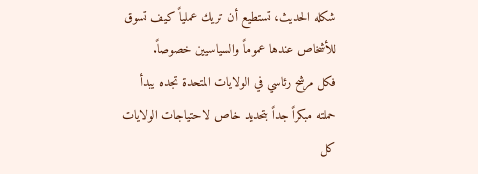شكله الحديث، تستطيع أن تريك عملياً كيف تسوق للأشخاص عندها عموماً والسياسيين خصوصاً.
فكل مرشح رئاسي في الولايات المتحدة تجده يبدأ حملته مبكراً جداً بتحديد خاص لاحتياجات الولايات كل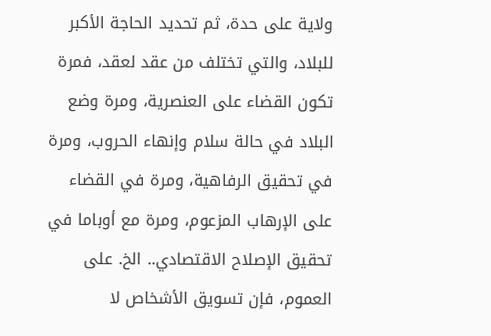ولاية على حدة، ثم تحديد الحاجة الأكبر للبلاد، والتي تختلف من عقد لعقد، فمرة تكون القضاء على العنصرية، ومرة وضع البلاد في حالة سلام وإنهاء الحروب، ومرة في تحقيق الرفاهية، ومرة في القضاء على الإرهاب المزعوم، ومرة مع أوباما في تحقيق الإصلاح الاقتصادي.. الخ. على العموم، فإن تسويق الأشخاص لا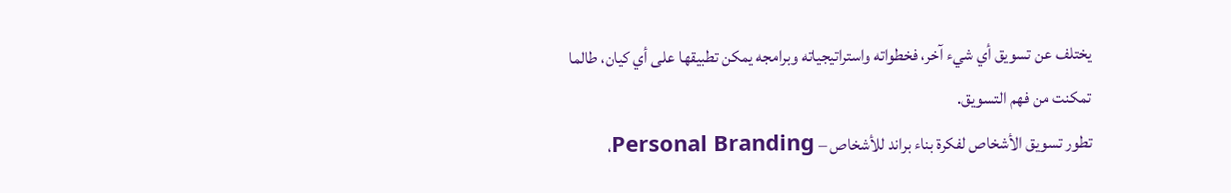يختلف عن تسويق أي شيء آخر، فخطواته واستراتيجياته وبرامجه يمكن تطبيقها على أي كيان، طالما تمكنت من فهم التسويق.
تطور تسويق الأشخاص لفكرة بناء براند للأشخاص – Personal Branding،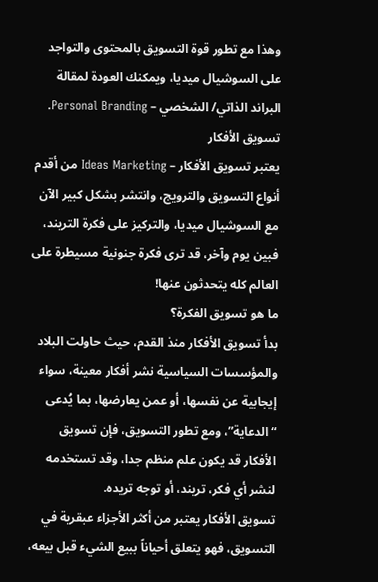وهذا مع تطور قوة التسويق بالمحتوى والتواجد على السوشيال ميديا، ويمكنك العودة لمقالة البراند الذاتي/ الشخصي – Personal Branding.
تسويق الأفكار
يعتبر تسويق الأفكار – Ideas Marketing من أقدم أنواع التسويق والترويج، وانتشر بشكل كبير الآن مع السوشيال ميديا، والتركيز على فكرة التريند، فبين يوم وآخر، قد ترى فكرة جنونية مسيطرة على العالم كله يتحدثون عنها!
ما هو تسويق الفكرة؟
بدأ تسويق الأفكار منذ القدم، حيث حاولت البلاد والمؤسسات السياسية نشر أفكار معينة، سواء إيجابية عن نفسها، أو عمن يعارضها، بما يُدعى “الدعاية”، ومع تطور التسويق، فإن تسويق الأفكار قد يكون علم منظم جدا، وقد تستخدمه لنشر أي فكر، تريند، أو توجه تريده.
تسويق الأفكار يعتبر من أكثر الأجزاء عبقرية في التسويق، فهو يتعلق أحياناً ببيع الشيء قبل بيعه،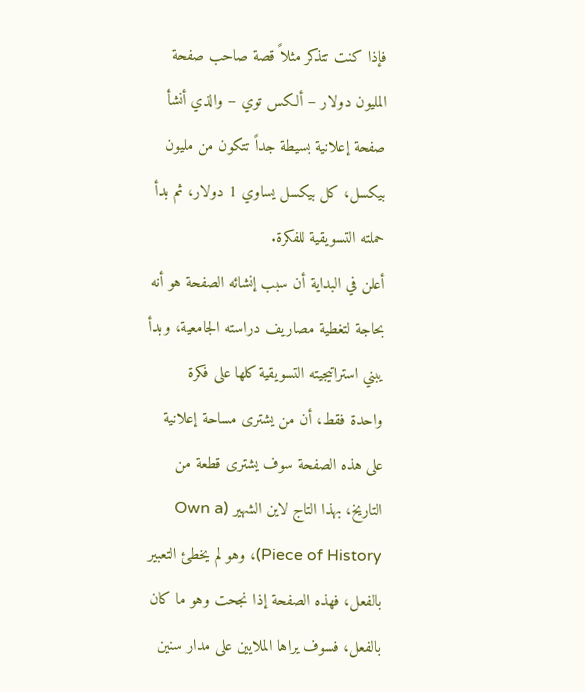فإذا كنت تتذكر مثلاً قصة صاحب صفحة المليون دولار – ألكس توي – والذي أنشأ صفحة إعلانية بسيطة جداً تتكون من مليون بيكسل، كل بيكسل يساوي 1 دولار، ثم بدأ حملته التسويقية للفكرة.
أعلن في البداية أن سبب إنشائه الصفحة هو أنه بحاجة لتغطية مصاريف دراسته الجامعية، وبدأ يبني استراتيجيته التسويقية كلها على فكرة واحدة فقط، أن من يشترى مساحة إعلانية على هذه الصفحة سوف يشترى قطعة من التاريخ، بهذا التاج لاين الشهير (Own a Piece of History)، وهو لم يخطئ التعبير بالفعل، فهذه الصفحة إذا نجحت وهو ما كان بالفعل، فسوف يراها الملايين على مدار سنين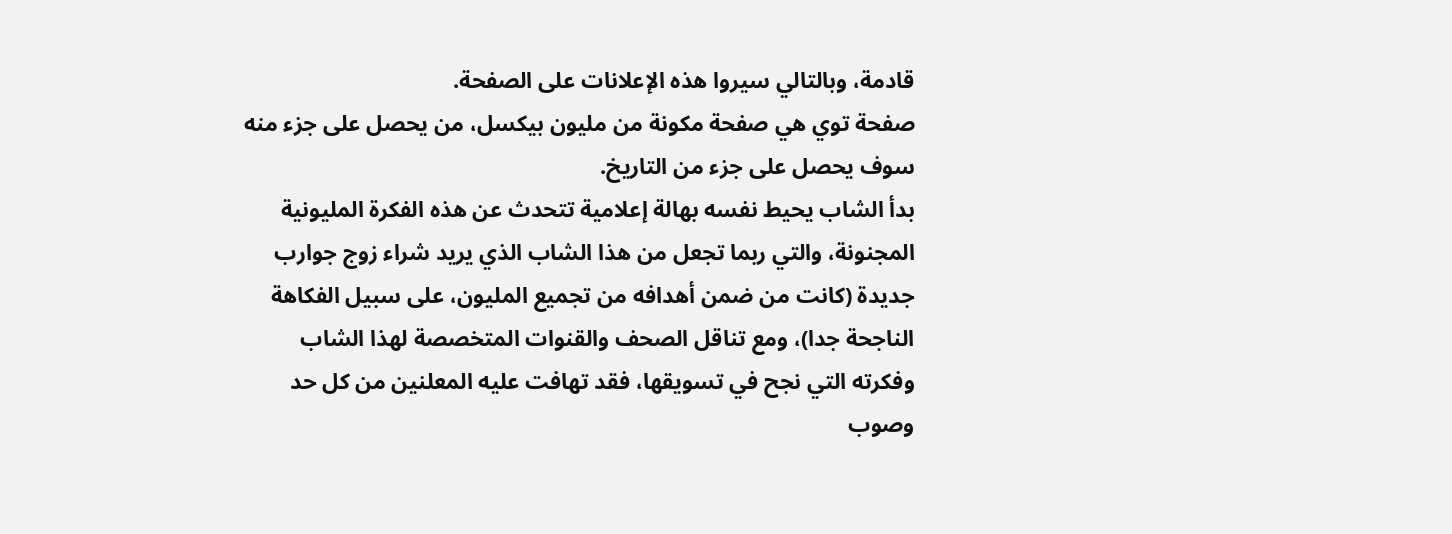قادمة، وبالتالي سيروا هذه الإعلانات على الصفحة.
صفحة توي هي صفحة مكونة من مليون بيكسل، من يحصل على جزء منه سوف يحصل على جزء من التاريخ.
بدأ الشاب يحيط نفسه بهالة إعلامية تتحدث عن هذه الفكرة المليونية المجنونة، والتي ربما تجعل من هذا الشاب الذي يريد شراء زوج جوارب جديدة (كانت من ضمن أهدافه من تجميع المليون، على سبيل الفكاهة الناجحة جدا)، ومع تناقل الصحف والقنوات المتخصصة لهذا الشاب وفكرته التي نجح في تسويقها، فقد تهافت عليه المعلنين من كل حد وصوب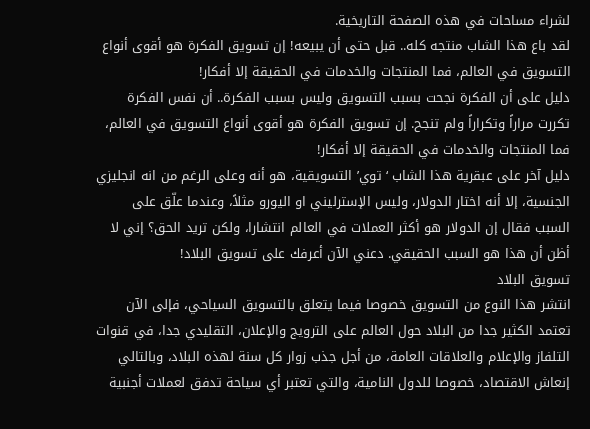لشراء مساحات في هذه الصفحة التاريخية.
لقد باع هذا الشاب منتجه كله.. قبل حتى أن يبيعه! إن تسويق الفكرة هو أقوى أنواع التسويق في العالم، فما المنتجات والخدمات في الحقيقة إلا أفكار!
دليل على أن الفكرة نجحت بسبب التسويق وليس بسبب الفكرة.. أن نفس الفكرة تكررت مراراً وتكراراً ولم تنجح. إن تسويق الفكرة هو أقوى أنواع التسويق في العالم، فما المنتجات والخدمات في الحقيقة إلا أفكار!
دليل آخر على عبقرية هذا الشاب ‘توي’ التسويقية، هو أنه وعلى الرغم من انه انجليزي الجنسية، إلا أنه اختار الدولار، وليس الإسترليني او اليورو مثلاً، وعندما علّق على السبب فقال إن الدولار هو أكثر العملات في العالم انتشارا، ولكن تريد الحق؟ إني لا أظن أن هذا هو السبب الحقيقي. دعني الآن أعرفك على تسويق البلاد!
تسويق البلاد
انتشر هذا النوع من التسويق خصوصا فيما يتعلق بالتسويق السياحي، فإلى الآن تعتمد الكثير جدا من البلاد حول العالم على الترويج والإعلان، التقليدي جدا، في قنوات التلفاز والإعلام والعلاقات العامة، من أجل جذب زوار كل سنة لهذه البلاد، وبالتالي إنعاش الاقتصاد، خصوصا للدول النامية، والتي تعتبر أي سياحة تدفق لعملات أجنبية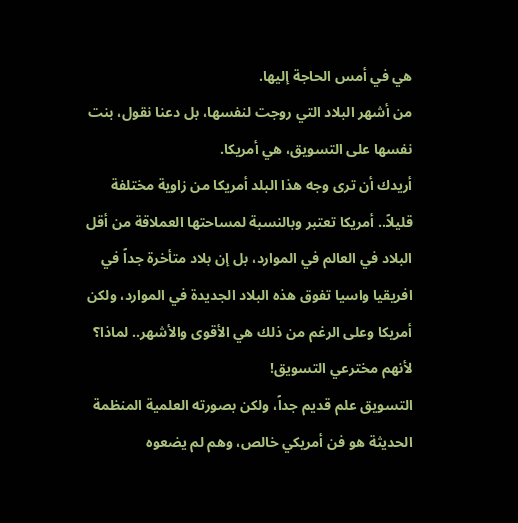هي في أمس الحاجة إليها.
من أشهر البلاد التي روجت لنفسها، بل دعنا نقول، بنت نفسها على التسويق، هي أمريكا.
أريدك أن ترى وجه هذا البلد أمريكا من زاوية مختلفة قليلاً.. أمريكا تعتبر وبالنسبة لمساحتها العملاقة من أقل البلاد في العالم في الموارد، بل إن بلاد متأخرة جداً في افريقيا واسيا تفوق هذه البلاد الجديدة في الموارد، ولكن أمريكا وعلى الرغم من ذلك هي الأقوى والأشهر.. لماذا؟ لأنهم مخترعي التسويق!
التسويق علم قديم جداً، ولكن بصورته العلمية المنظمة الحديثة هو فن أمريكي خالص، وهم لم يضعوه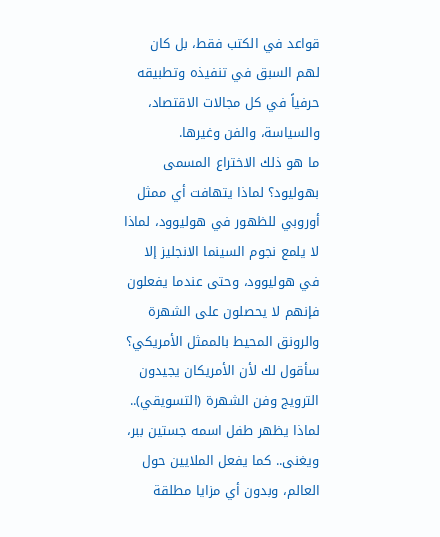قواعد في الكتب فقط، بل كان لهم السبق في تنفيذه وتطبيقه حرفياً في كل مجالات الاقتصاد، والسياسة، والفن وغيرها.
ما هو ذلك الاختراع المسمى بهوليود؟ لماذا يتهافت أي ممثل أوروبي للظهور في هوليوود، لماذا لا يلمع نجوم السينما الانجليز إلا في هوليوود، وحتى عندما يفعلون فإنهم لا يحصلون على الشهرة والرونق المحيط بالممثل الأمريكي؟ سأقول لك لأن الأمريكان يجيدون الترويج وفن الشهرة (التسويقي)..
لماذا يظهر طفل اسمه جستين ببر، ويغنى.. كما يفعل الملايين حول العالم، وبدون أي مزايا مطلقة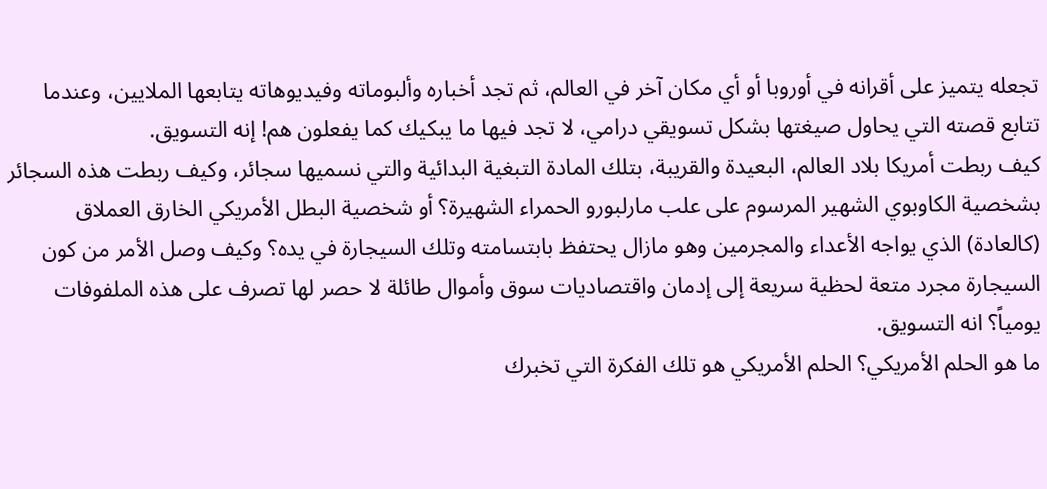تجعله يتميز على أقرانه في أوروبا أو أي مكان آخر في العالم، ثم تجد أخباره وألبوماته وفيديوهاته يتابعها الملايين، وعندما تتابع قصته التي يحاول صيغتها بشكل تسويقي درامي، لا تجد فيها ما يبكيك كما يفعلون هم! إنه التسويق.
كيف ربطت أمريكا بلاد العالم، البعيدة والقريبة، بتلك المادة التبغية البدائية والتي نسميها سجائر، وكيف ربطت هذه السجائر بشخصية الكاوبوي الشهير المرسوم على علب مارلبورو الحمراء الشهيرة؟ أو شخصية البطل الأمريكي الخارق العملاق (كالعادة) الذي يواجه الأعداء والمجرمين وهو مازال يحتفظ بابتسامته وتلك السيجارة في يده؟ وكيف وصل الأمر من كون السيجارة مجرد متعة لحظية سريعة إلى إدمان واقتصاديات سوق وأموال طائلة لا حصر لها تصرف على هذه الملفوفات يومياً؟ انه التسويق.
ما هو الحلم الأمريكي؟ الحلم الأمريكي هو تلك الفكرة التي تخبرك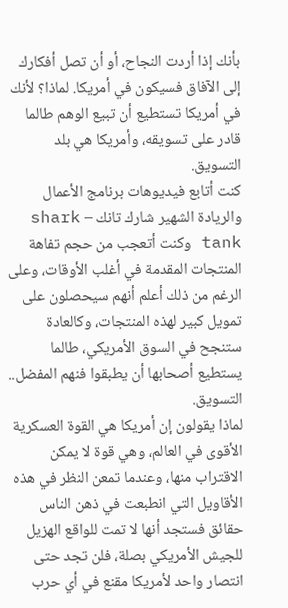بأنك إذا أردت النجاح، أو أن تصل أفكارك إلى الآفاق فسيكون في أمريكا. لماذا؟ لأنك في أمريكا تستطيع أن تبيع الوهم طالما قادر على تسويقه، وأمريكا هي بلد التسويق.
كنت أتابع فيديوهات برنامج الأعمال والريادة الشهير شارك تانك – shark tank وكنت أتعجب من حجم تفاهة المنتجات المقدمة في أغلب الأوقات، وعلى الرغم من ذلك أعلم أنهم سيحصلون على تمويل كبير لهذه المنتجات، وكالعادة ستنجح في السوق الأمريكي، طالما يستطيع أصحابها أن يطبقوا فنهم المفضل.. التسويق.
لماذا يقولون إن أمريكا هي القوة العسكرية الأقوى في العالم، وهي قوة لا يمكن الاقتراب منها، وعندما تمعن النظر في هذه الأقاويل التي انطبعت في ذهن الناس حقائق فستجد أنها لا تمت للواقع الهزيل للجيش الأمريكي بصلة، فلن تجد حتى انتصار واحد لأمريكا مقنع في أي حرب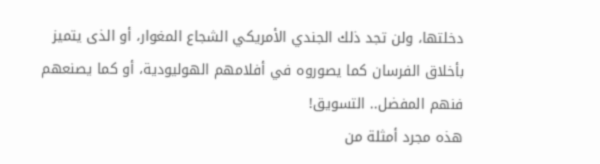دخلتها، ولن تجد ذلك الجندي الأمريكي الشجاع المغوار، أو الذى يتميز بأخلاق الفرسان كما يصوروه في أفلامهم الهوليودية، أو كما يصنعهم فنهم المفضل.. التسويق!
هذه مجرد أمثلة من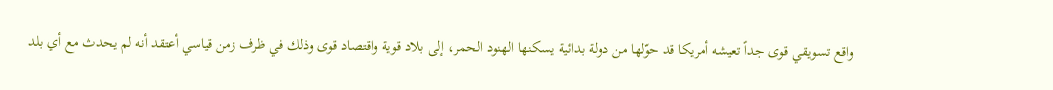واقع تسويقي قوى جداً تعيشه أمريكا قد حوّلها من دولة بدائية يسكنها الهنود الحمر، إلى بلاد قوية واقتصاد قوى وذلك في ظرف زمن قياسي أعتقد أنه لم يحدث مع أي بلد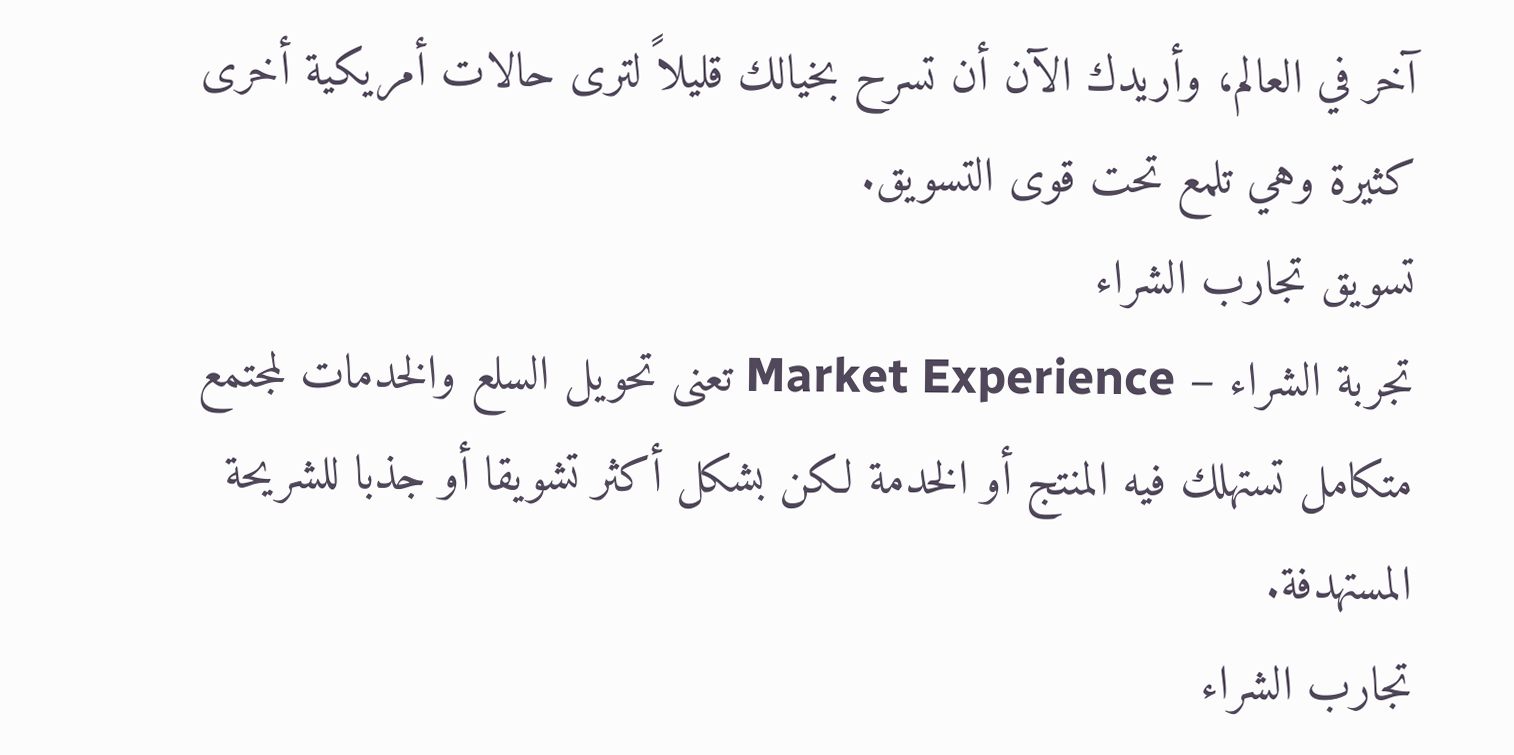آخر في العالم، وأريدك الآن أن تسرح بخيالك قليلاً لترى حالات أمريكية أخرى كثيرة وهي تلمع تحت قوى التسويق.
تسويق تجارب الشراء
تجربة الشراء – Market Experience تعنى تحويل السلع والخدمات لمجتمع متكامل تستهلك فيه المنتج أو الخدمة لكن بشكل أكثر تشويقا أو جذبا للشريحة المستهدفة.
تجارب الشراء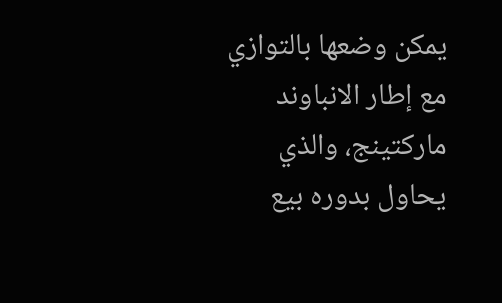يمكن وضعها بالتوازي مع إطار الانباوند ماركتينج، والذي يحاول بدوره بيع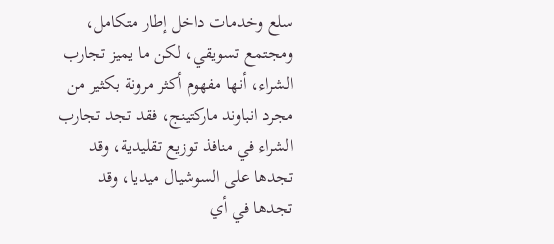سلع وخدمات داخل إطار متكامل، ومجتمع تسويقي، لكن ما يميز تجارب الشراء، أنها مفهوم أكثر مرونة بكثير من مجرد انباوند ماركتينج، فقد تجد تجارب الشراء في منافذ توزيع تقليدية، وقد تجدها على السوشيال ميديا، وقد تجدها في أي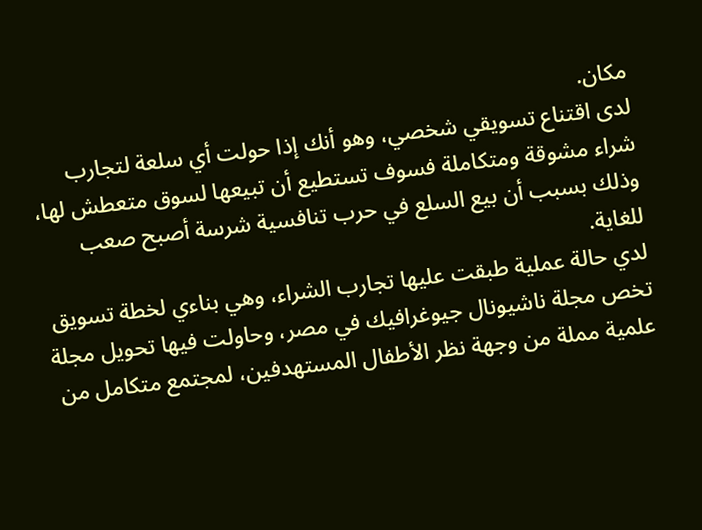مكان.
لدى اقتناع تسويقي شخصي، وهو أنك إذا حولت أي سلعة لتجارب شراء مشوقة ومتكاملة فسوف تستطيع أن تبيعها لسوق متعطش لها، وذلك بسبب أن بيع السلع في حرب تنافسية شرسة أصبح صعب للغاية.
لدي حالة عملية طبقت عليها تجارب الشراء، وهي بناءي لخطة تسويق تخص مجلة ناشيونال جيوغرافيك في مصر، وحاولت فيها تحويل مجلة علمية مملة من وجهة نظر الأطفال المستهدفين، لمجتمع متكامل من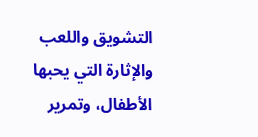التشويق واللعب والإثارة التي يحبها الأطفال، وتمرير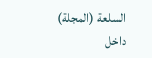السلعة (المجلة) داخل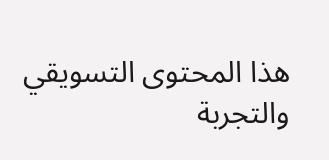هذا المحتوى التسويقي والتجربة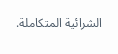الشرائية المتكاملة.